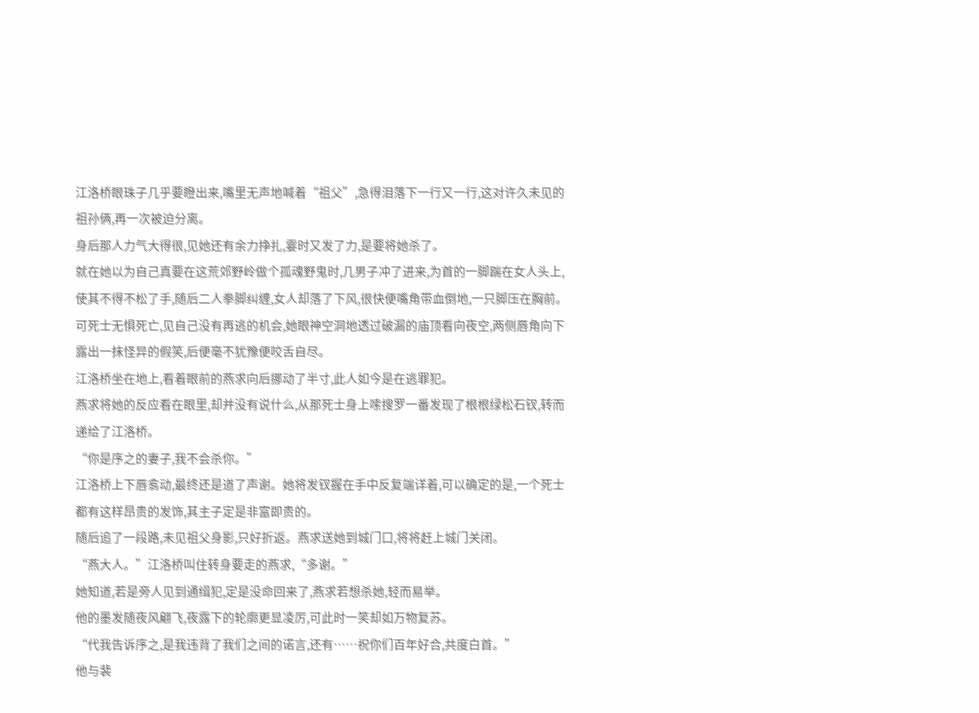江洛桥眼珠子几乎要瞪出来,嘴里无声地喊着“祖父”,急得泪落下一行又一行,这对许久未见的祖孙俩,再一次被迫分离。
身后那人力气大得很,见她还有余力挣扎,霎时又发了力,是要将她杀了。
就在她以为自己真要在这荒郊野岭做个孤魂野鬼时,几男子冲了进来,为首的一脚踹在女人头上,使其不得不松了手,随后二人拳脚纠缠,女人却落了下风,很快便嘴角带血倒地,一只脚压在胸前。
可死士无惧死亡,见自己没有再逃的机会,她眼神空洞地透过破漏的庙顶看向夜空,两侧唇角向下露出一抹怪异的假笑,后便毫不犹豫便咬舌自尽。
江洛桥坐在地上,看着眼前的燕求向后挪动了半寸,此人如今是在逃罪犯。
燕求将她的反应看在眼里,却并没有说什么,从那死士身上嗦搜罗一番发现了根根绿松石钗,转而递给了江洛桥。
“你是序之的妻子,我不会杀你。”
江洛桥上下唇翕动,最终还是道了声谢。她将发钗握在手中反复端详着,可以确定的是,一个死士都有这样昂贵的发饰,其主子定是非富即贵的。
随后追了一段路,未见祖父身影,只好折返。燕求送她到城门口,将将赶上城门关闭。
“燕大人。”江洛桥叫住转身要走的燕求,“多谢。”
她知道,若是旁人见到通缉犯,定是没命回来了,燕求若想杀她,轻而易举。
他的墨发随夜风翩飞,夜露下的轮廓更显凌厉,可此时一笑却如万物复苏。
“代我告诉序之,是我违背了我们之间的诺言,还有……祝你们百年好合,共度白首。”
他与裴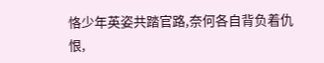恪少年英姿共踏官路,奈何各自背负着仇恨,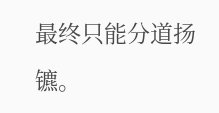最终只能分道扬镳。